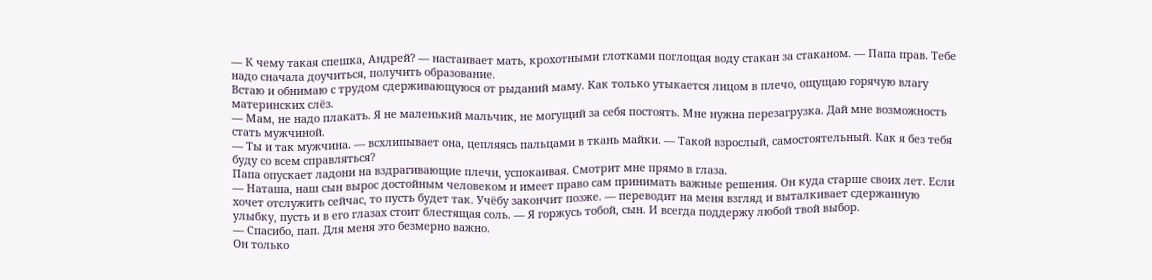— К чему такая спешка, Андрей? — настаивает мать, крохотными глотками поглощая воду стакан за стаканом. — Папа прав. Тебе надо сначала доучиться, получить образование.
Встаю и обнимаю с трудом сдерживающуюся от рыданий маму. Как только утыкается лицом в плечо, ощущаю горячую влагу материнских слёз.
— Мам, не надо плакать. Я не маленький мальчик, не могущий за себя постоять. Мне нужна перезагрузка. Дай мне возможность стать мужчиной.
— Ты и так мужчина. — всхлипывает она, цепляясь пальцами в ткань майки. — Такой взрослый, самостоятельный. Как я без тебя буду со всем справляться?
Папа опускает ладони на вздрагивающие плечи, успокаивая. Смотрит мне прямо в глаза.
— Наташа, наш сын вырос достойным человеком и имеет право сам принимать важные решения. Он куда старше своих лет. Если хочет отслужить сейчас, то пусть будет так. Учёбу закончит позже. — переводит на меня взгляд и выталкивает сдержанную улыбку, пусть и в его глазах стоит блестящая соль. — Я горжусь тобой, сын. И всегда поддержу любой твой выбор.
— Спасибо, пап. Для меня это безмерно важно.
Он только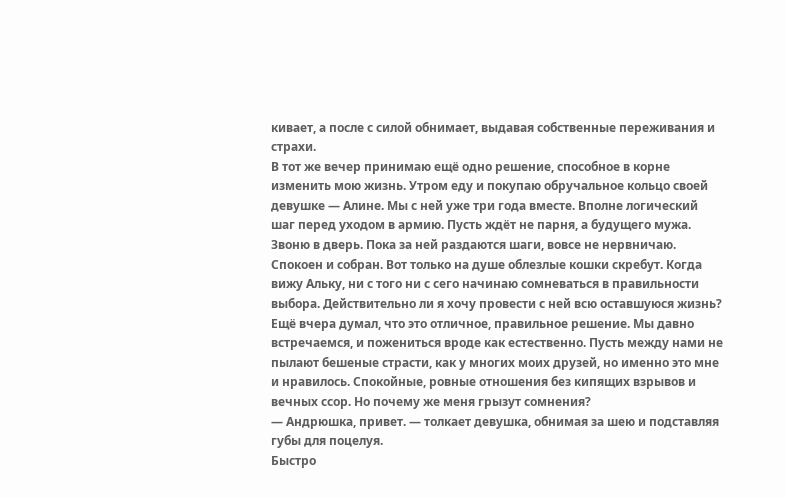кивает, а после с силой обнимает, выдавая собственные переживания и страхи.
В тот же вечер принимаю ещё одно решение, способное в корне изменить мою жизнь. Утром еду и покупаю обручальное кольцо своей девушке — Алине. Мы с ней уже три года вместе. Вполне логический шаг перед уходом в армию. Пусть ждёт не парня, а будущего мужа.
Звоню в дверь. Пока за ней раздаются шаги, вовсе не нервничаю. Спокоен и собран. Вот только на душе облезлые кошки скребут. Когда вижу Альку, ни с того ни с сего начинаю сомневаться в правильности выбора. Действительно ли я хочу провести с ней всю оставшуюся жизнь? Ещё вчера думал, что это отличное, правильное решение. Мы давно встречаемся, и пожениться вроде как естественно. Пусть между нами не пылают бешеные страсти, как у многих моих друзей, но именно это мне и нравилось. Спокойные, ровные отношения без кипящих взрывов и вечных ссор. Но почему же меня грызут сомнения?
— Андрюшка, привет. — толкает девушка, обнимая за шею и подставляя губы для поцелуя.
Быстро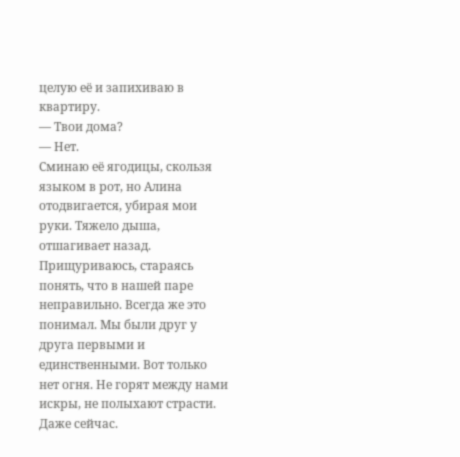целую её и запихиваю в квартиру.
— Твои дома?
— Нет.
Сминаю её ягодицы, скользя языком в рот, но Алина отодвигается, убирая мои руки. Тяжело дыша, отшагивает назад.
Прищуриваюсь, стараясь понять, что в нашей паре неправильно. Всегда же это понимал. Мы были друг у друга первыми и единственными. Вот только нет огня. Не горят между нами искры, не полыхают страсти. Даже сейчас.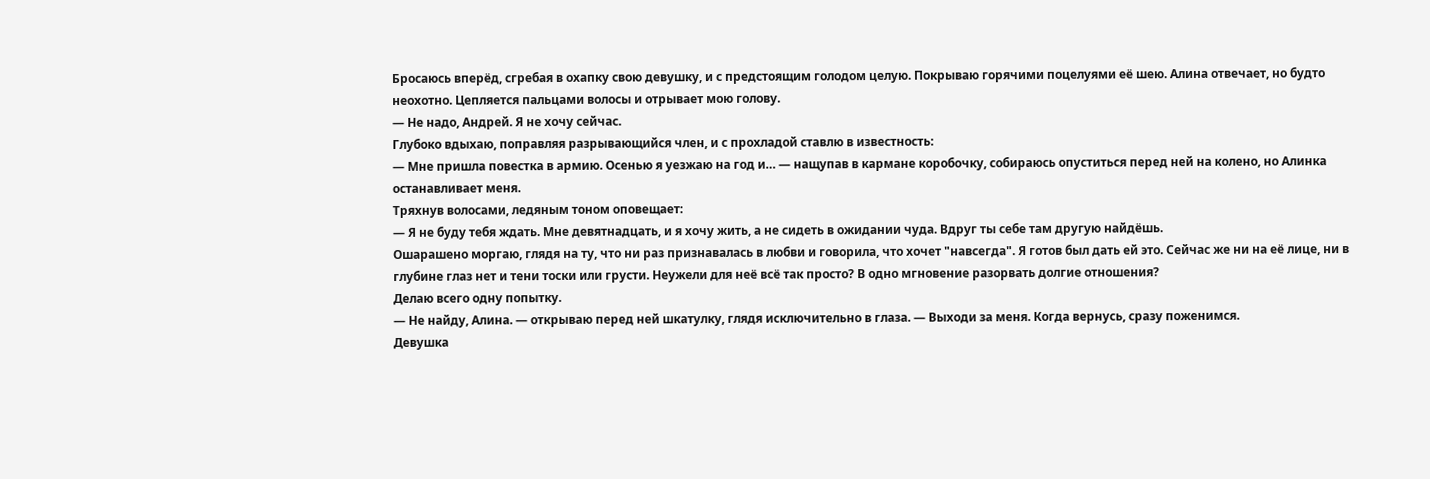Бросаюсь вперёд, сгребая в охапку свою девушку, и с предстоящим голодом целую. Покрываю горячими поцелуями её шею. Алина отвечает, но будто неохотно. Цепляется пальцами волосы и отрывает мою голову.
— Не надо, Андрей. Я не хочу сейчас.
Глубоко вдыхаю, поправляя разрывающийся член, и с прохладой ставлю в известность:
— Мне пришла повестка в армию. Осенью я уезжаю на год и… — нащупав в кармане коробочку, собираюсь опуститься перед ней на колено, но Алинка останавливает меня.
Тряхнув волосами, ледяным тоном оповещает:
— Я не буду тебя ждать. Мне девятнадцать, и я хочу жить, а не сидеть в ожидании чуда. Вдруг ты себе там другую найдёшь.
Ошарашено моргаю, глядя на ту, что ни раз признавалась в любви и говорила, что хочет "навсегда". Я готов был дать ей это. Сейчас же ни на её лице, ни в глубине глаз нет и тени тоски или грусти. Неужели для неё всё так просто? В одно мгновение разорвать долгие отношения?
Делаю всего одну попытку.
— Не найду, Алина. — открываю перед ней шкатулку, глядя исключительно в глаза. — Выходи за меня. Когда вернусь, сразу поженимся.
Девушка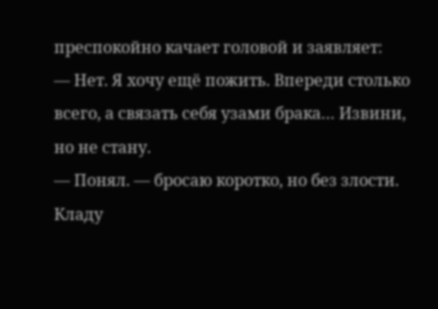преспокойно качает головой и заявляет:
— Нет. Я хочу ещё пожить. Впереди столько всего, а связать себя узами брака… Извини, но не стану.
— Понял. — бросаю коротко, но без злости. Кладу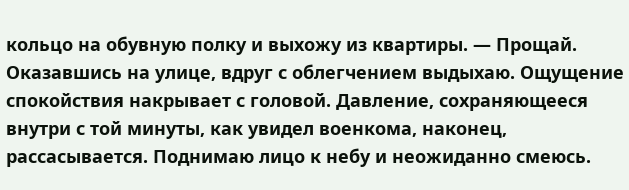кольцо на обувную полку и выхожу из квартиры. — Прощай.
Оказавшись на улице, вдруг с облегчением выдыхаю. Ощущение спокойствия накрывает с головой. Давление, сохраняющееся внутри с той минуты, как увидел военкома, наконец, рассасывается. Поднимаю лицо к небу и неожиданно смеюсь.